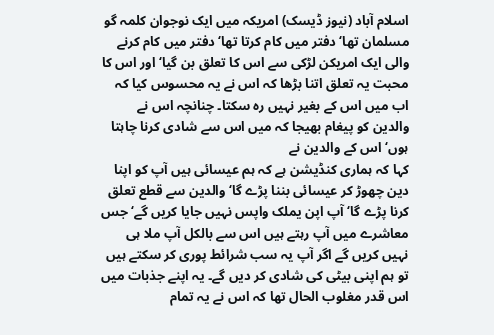اسلام آباد (نیوز ڈیسک) امریکہ میں ایک نوجوان کلمہ گو مسلمان تھا‘ دفتر میں کام کرتا تھا‘ دفتر میں کام کرنے والی ایک امریکن لڑکی سے اس کا تعلق بن گیا‘ اور اس کا محبت یہ تعلق اتنا بڑھا کہ اس نے یہ محسوس کیا کہ اب میں اس کے بغیر نہیں رہ سکتا۔ چنانچہ اس نے والدین کو پیغام بھیجا کہ میں اس سے شادی کرنا چاہتا ہوں‘ اس کے والدین نے
کہا کہ ہماری کنڈیشن ہے کہ ہم عیسائی ہیں آپ کو اپنا دین چھوڑ کر عیسائی بننا پڑے گا‘ والدین سے قطع تعلق کرنا پڑے گا‘ آپ اپن یملک واپس نہیں جایا کریں گے‘ جس معاشرے میں آپ رہتے ہیں اس سے بالکل آپ ملا ہی نہیں کریں گے اگر آپ یہ سب شرائط پوری کر سکتے ہیں تو ہم اپنی بیٹی کی شادی کر دیں گے۔ یہ اپنے جذبات میں اس قدر مغلوب الحال تھا کہ اس نے یہ تمام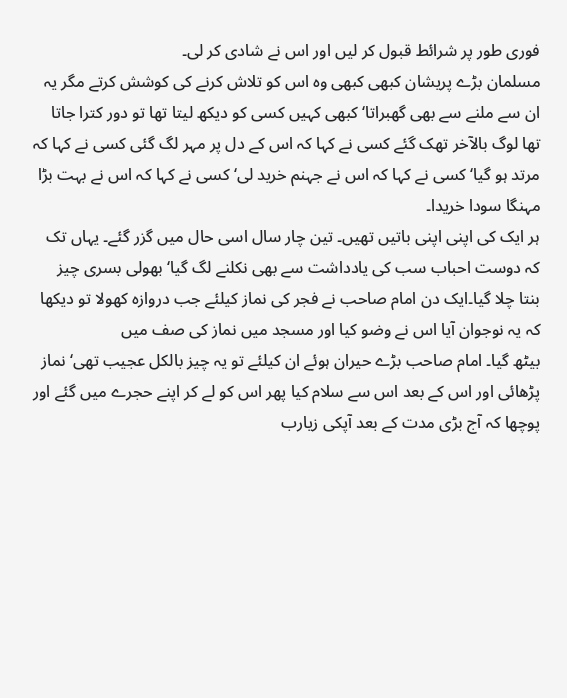فوری طور پر شرائط قبول کر لیں اور اس نے شادی کر لی۔
مسلمان بڑے پریشان کبھی کبھی وہ اس کو تلاش کرنے کی کوشش کرتے مگر یہ ان سے ملنے سے بھی گھبراتا‘ کبھی کہیں کسی کو دیکھ لیتا تھا تو دور کترا جاتا تھا لوگ بالآخر تھک گئے کسی نے کہا کہ اس کے دل پر مہر لگ گئی کسی نے کہا کہ مرتد ہو گیا‘ کسی نے کہا کہ اس نے جہنم خرید لی‘ کسی نے کہا کہ اس نے بہت بڑا مہنگا سودا خریدا۔
ہر ایک کی اپنی اپنی باتیں تھیں۔ تین چار سال اسی حال میں گزر گئے۔ یہاں تک کہ دوست احباب سب کی یادداشت سے بھی نکلنے لگ گیا‘ بھولی بسری چیز بنتا چلا گیا۔ایک دن امام صاحب نے فجر کی نماز کیلئے جب دروازہ کھولا تو دیکھا کہ یہ نوجوان آیا اس نے وضو کیا اور مسجد میں نماز کی صف میں
بیٹھ گیا۔ امام صاحب بڑے حیران ہوئے ان کیلئے تو یہ چیز بالکل عجیب تھی‘ نماز پڑھائی اور اس کے بعد اس سے سلام کیا پھر اس کو لے کر اپنے حجرے میں گئے اور پوچھا کہ آج بڑی مدت کے بعد آپکی زیارب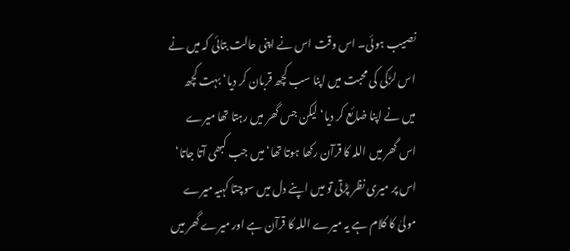نصیب ہوئی۔ اس وقت اس نے اپنی حالت بتائی کہ میں نے اس لڑکی کی محبت میں اپنا سب کچھ قربان کر دیا‘ بہت کچھ میں نے اپنا ضائع کر دیا‘ لیکن جس گھر میں رہتا تھا میرے اس گھر میں اللہ کا قرآن رکھا ہوتا تھا‘ میں جب کبھی آتا جاتا‘ اس پر میری نظر پڑتی تو میں اپنے دل میں سوچتا کہیہ میرے مولیٰ کا کلام ہے یہ میرے اللہ کا قرآن ہے اور میرے گھر میں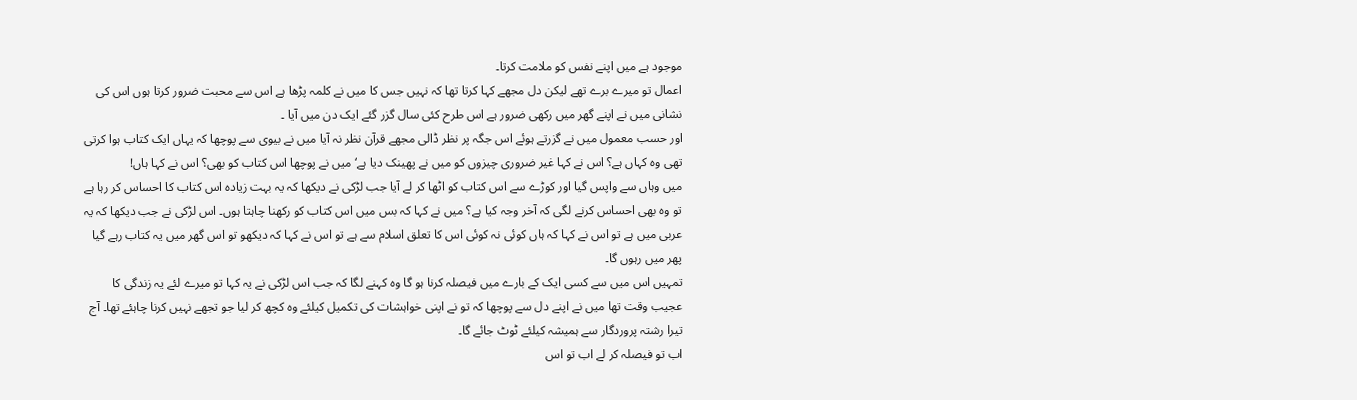موجود ہے میں اپنے نفس کو ملامت کرتا۔
اعمال تو میرے برے تھے لیکن دل مجھے کہا کرتا تھا کہ نہیں جس کا میں نے کلمہ پڑھا ہے اس سے محبت ضرور کرتا ہوں اس کی نشانی میں نے اپنے گھر میں رکھی ضرور ہے اس طرح کئی سال گزر گئے ایک دن میں آیا ۔
اور حسب معمول میں نے گزرتے ہوئے اس جگہ پر نظر ڈالی مجھے قرآن نظر نہ آیا میں نے بیوی سے پوچھا کہ یہاں ایک کتاب ہوا کرتی تھی وہ کہاں ہے؟ اس نے کہا غیر ضروری چیزوں کو میں نے پھینک دیا ہے‘ میں نے پوچھا اس کتاب کو بھی؟ اس نے کہا ہاں!
میں وہاں سے واپس گیا اور کوڑے سے اس کتاب کو اٹھا کر لے آیا جب لڑکی نے دیکھا کہ یہ بہت زیادہ اس کتاب کا احساس کر رہا ہے تو وہ بھی احساس کرنے لگی کہ آخر وجہ کیا ہے؟ میں نے کہا کہ بس میں اس کتاب کو رکھنا چاہتا ہوں۔ اس لڑکی نے جب دیکھا کہ یہ عربی میں ہے تو اس نے کہا کہ ہاں کوئی نہ کوئی اس کا تعلق اسلام سے ہے تو اس نے کہا کہ دیکھو تو اس گھر میں یہ کتاب رہے گیا پھر میں رہوں گا۔
تمہیں اس میں سے کسی ایک کے بارے میں فیصلہ کرنا ہو گا وہ کہنے لگا کہ جب اس لڑکی نے یہ کہا تو میرے لئے یہ زندگی کا عجیب وقت تھا میں نے اپنے دل سے پوچھا کہ تو نے اپنی خواہشات کی تکمیل کیلئے وہ کچھ کر لیا جو تجھے نہیں کرنا چاہئے تھا۔ آج تیرا رشتہ پروردگار سے ہمیشہ کیلئے ٹوٹ جائے گا۔
اب تو فیصلہ کر لے اب تو اس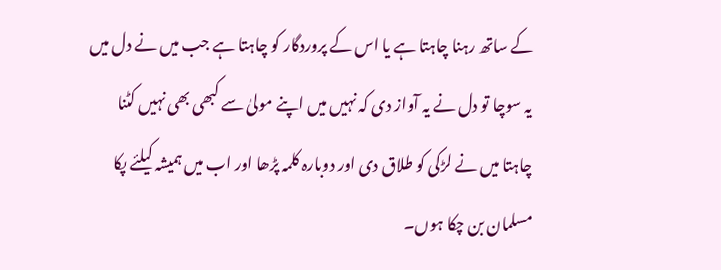کے ساتھ رہنا چاہتا ہے یا اس کے پروردگار کو چاہتا ہے جب میں نے دل میں یہ سوچا تو دل نے یہ آواز دی کہ نہیں میں اپنے مولیٰ سے کبھی بھی نہیں کٹنا چاہتا میں نے لڑکی کو طلاق دی اور دوبارہ کلمہ پڑھا اور اب میں ہمیشہ کیلئے پکا مسلمان بن چکا ہوں۔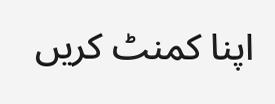اپنا کمنٹ کریں